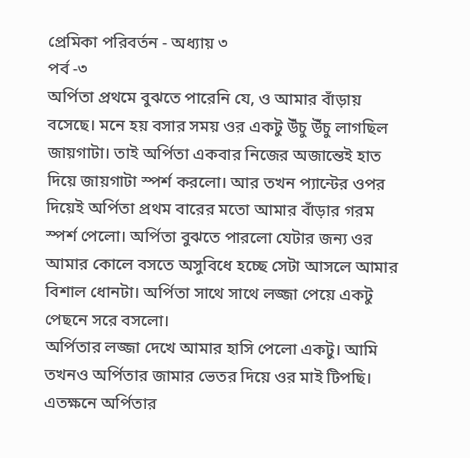প্রেমিকা পরিবর্তন - অধ্যায় ৩
পর্ব -৩
অর্পিতা প্রথমে বুঝতে পারেনি যে, ও আমার বাঁড়ায় বসেছে। মনে হয় বসার সময় ওর একটু উঁচু উঁচু লাগছিল জায়গাটা। তাই অর্পিতা একবার নিজের অজান্তেই হাত দিয়ে জায়গাটা স্পর্শ করলো। আর তখন প্যান্টের ওপর দিয়েই অর্পিতা প্রথম বারের মতো আমার বাঁড়ার গরম স্পর্শ পেলো। অর্পিতা বুঝতে পারলো যেটার জন্য ওর আমার কোলে বসতে অসুবিধে হচ্ছে সেটা আসলে আমার বিশাল ধোনটা। অর্পিতা সাথে সাথে লজ্জা পেয়ে একটু পেছনে সরে বসলো।
অর্পিতার লজ্জা দেখে আমার হাসি পেলো একটু। আমি তখনও অর্পিতার জামার ভেতর দিয়ে ওর মাই টিপছি। এতক্ষনে অর্পিতার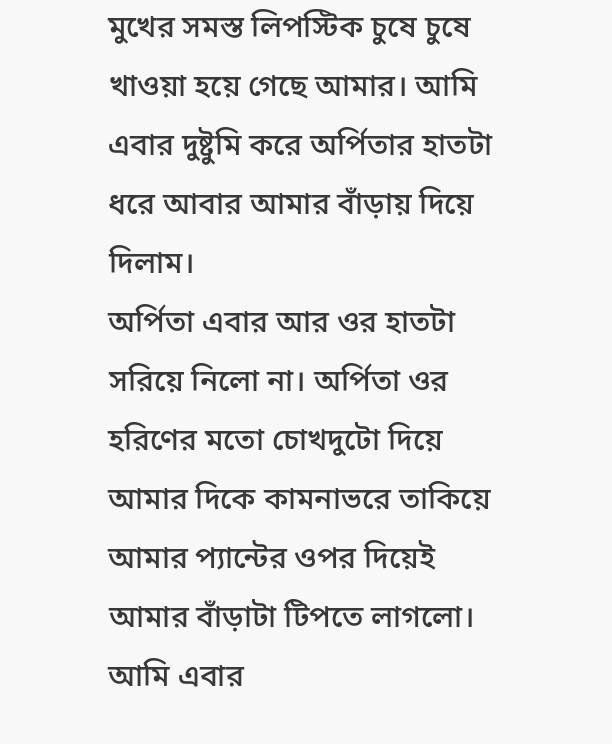মুখের সমস্ত লিপস্টিক চুষে চুষে খাওয়া হয়ে গেছে আমার। আমি এবার দুষ্টুমি করে অর্পিতার হাতটা ধরে আবার আমার বাঁড়ায় দিয়ে দিলাম।
অর্পিতা এবার আর ওর হাতটা সরিয়ে নিলো না। অর্পিতা ওর হরিণের মতো চোখদুটো দিয়ে আমার দিকে কামনাভরে তাকিয়ে আমার প্যান্টের ওপর দিয়েই আমার বাঁড়াটা টিপতে লাগলো। আমি এবার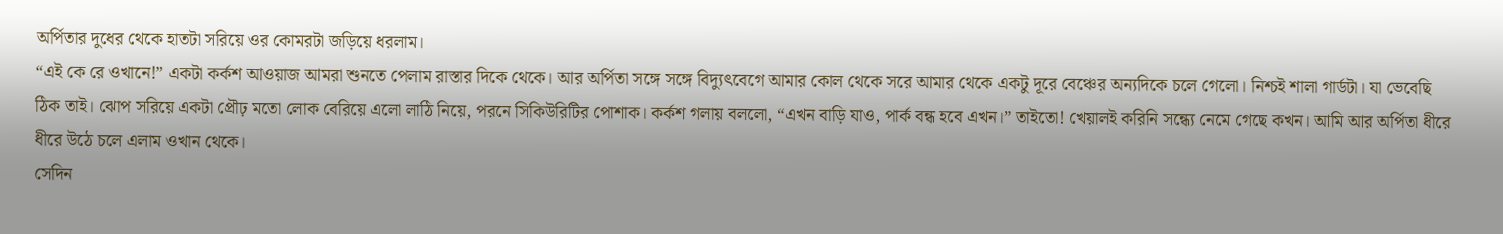অর্পিতার দুধের থেকে হাতটা সরিয়ে ওর কোমরটা জড়িয়ে ধরলাম।
“এই কে রে ওখানে!” একটা কর্কশ আওয়াজ আমরা শুনতে পেলাম রাস্তার দিকে থেকে। আর অর্পিতা সঙ্গে সঙ্গে বিদ্যুৎবেগে আমার কোল থেকে সরে আমার থেকে একটু দূরে বেঞ্চের অন্যদিকে চলে গেলো। নিশ্চই শালা গার্ডটা। যা ভেবেছি ঠিক তাই। ঝোপ সরিয়ে একটা প্রৌঢ় মতো লোক বেরিয়ে এলো লাঠি নিয়ে, পরনে সিকিউরিটির পোশাক। কর্কশ গলায় বললো, “এখন বাড়ি যাও, পার্ক বন্ধ হবে এখন।” তাইতো! খেয়ালই করিনি সন্ধ্যে নেমে গেছে কখন। আমি আর অর্পিতা ধীরে ধীরে উঠে চলে এলাম ওখান থেকে।
সেদিন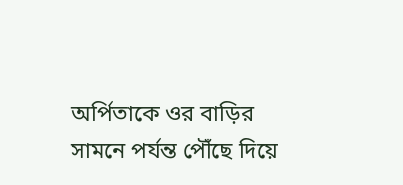অর্পিতাকে ওর বাড়ির সামনে পর্যন্ত পৌঁছে দিয়ে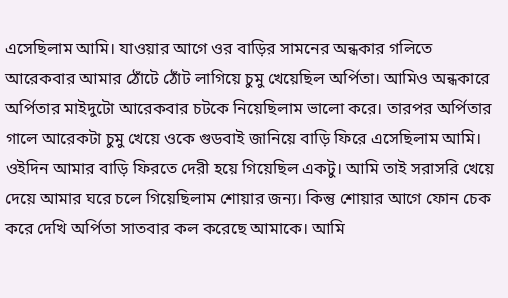এসেছিলাম আমি। যাওয়ার আগে ওর বাড়ির সামনের অন্ধকার গলিতে আরেকবার আমার ঠোঁটে ঠোঁট লাগিয়ে চুমু খেয়েছিল অর্পিতা। আমিও অন্ধকারে অর্পিতার মাইদুটো আরেকবার চটকে নিয়েছিলাম ভালো করে। তারপর অর্পিতার গালে আরেকটা চুমু খেয়ে ওকে গুডবাই জানিয়ে বাড়ি ফিরে এসেছিলাম আমি।
ওইদিন আমার বাড়ি ফিরতে দেরী হয়ে গিয়েছিল একটু। আমি তাই সরাসরি খেয়ে দেয়ে আমার ঘরে চলে গিয়েছিলাম শোয়ার জন্য। কিন্তু শোয়ার আগে ফোন চেক করে দেখি অর্পিতা সাতবার কল করেছে আমাকে। আমি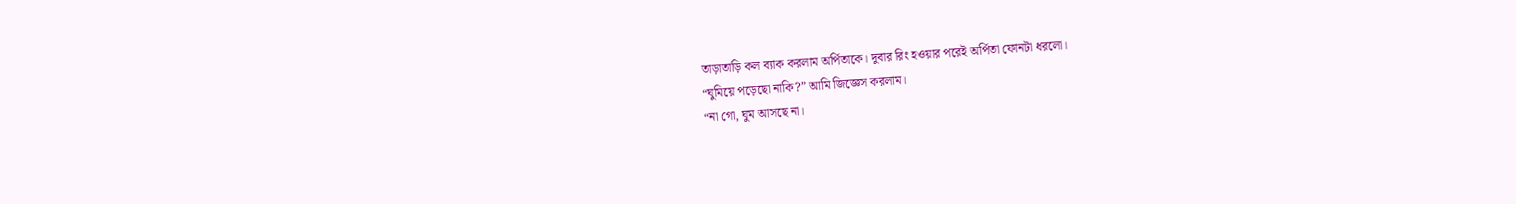তাড়াতাড়ি কল ব্যাক করলাম অর্পিতাকে। দুবার রিং হওয়ার পরেই অর্পিতা ফোনটা ধরলো।
“ঘুমিয়ে পড়েছো নাকি?” আমি জিজ্ঞেস করলাম।
“না গো, ঘুম আসছে না।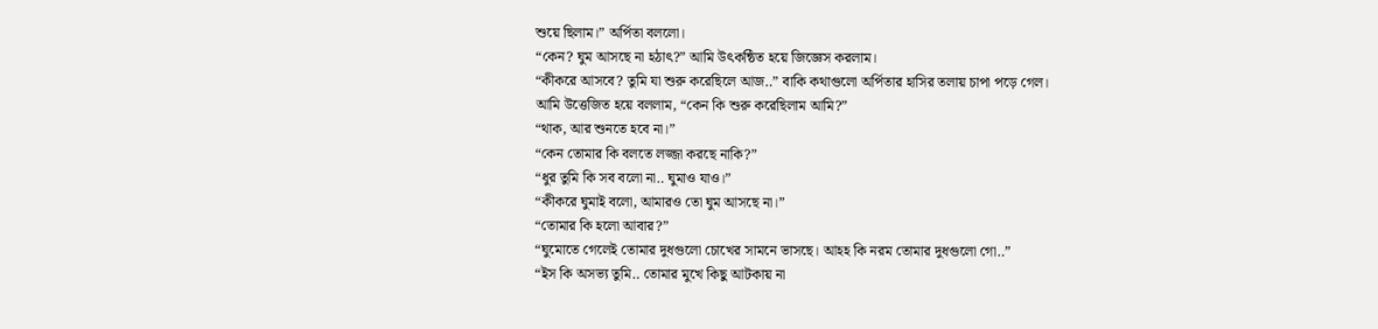শুয়ে ছিলাম।” অর্পিতা বললো।
“কেন? ঘুম আসছে না হঠাৎ?” আমি উৎকন্ঠিত হয়ে জিজ্ঞেস করলাম।
“কীকরে আসবে? তুমি যা শুরু করেছিলে আজ..” বাকি কথাগুলো অর্পিতার হাসির তলায় চাপা পড়ে গেল।
আমি উত্তেজিত হয়ে বললাম, “কেন কি শুরু করেছিলাম আমি?”
“থাক, আর শুনতে হবে না।”
“কেন তোমার কি বলতে লজ্জা করছে নাকি?”
“ধুর তুমি কি সব বলো না.. ঘুমাও যাও।”
“কীকরে ঘুমাই বলো, আমারও তো ঘুম আসছে না।”
“তোমার কি হলো আবার?”
“ঘুমোতে গেলেই তোমার দুধগুলো চোখের সামনে ভাসছে। আহহ কি নরম তোমার দুধগুলো গো..”
“ইস কি অসভ্য তুমি.. তোমার মুখে কিছু আটকায় না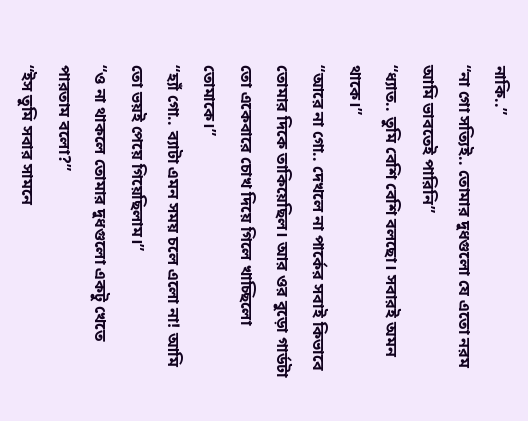নাকি..”
“না গো সত্যিই.. তোমার দুধগুলো যে এতো নরম আমি ভাবতেই পারিনি”
“ধ্যাত.. তুমি বেশি বেশি বলছো। সবারই অমন থাকে।”
“আরে না গো.. দেখলে না পার্কের সবাই কিভাবে তোমার দিকে তাকিয়েছিল। আর ওর বুড়ো গার্ডটা তো একেবারে চোখ দিয়ে গিলে খাচ্ছিলো তোমাকে।”
“হ্যাঁ গো.. ব্যাটা এমন সময় চলে এলো না! আমি তো ভয়ই পেয়ে গিয়েছিলাম।”
“ও না থাকলে তোমার দুধগুলো একটু খেতে পারতাম বলো?”
“ইস তুমি সবার সামনে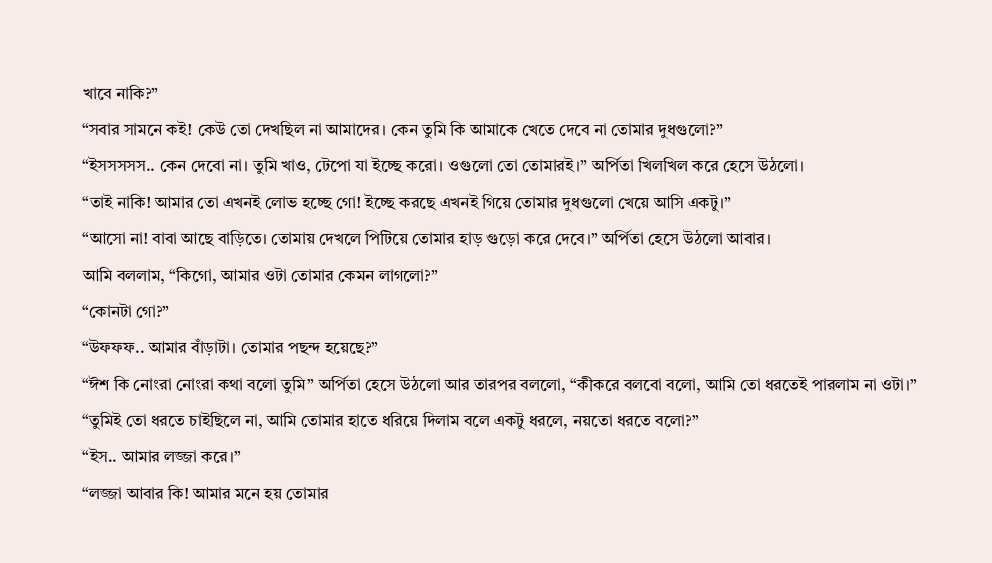খাবে নাকি?”
“সবার সামনে কই! কেউ তো দেখছিল না আমাদের। কেন তুমি কি আমাকে খেতে দেবে না তোমার দুধগুলো?”
“ইসসসসস.. কেন দেবো না। তুমি খাও, টেপো যা ইচ্ছে করো। ওগুলো তো তোমারই।” অর্পিতা খিলখিল করে হেসে উঠলো।
“তাই নাকি! আমার তো এখনই লোভ হচ্ছে গো! ইচ্ছে করছে এখনই গিয়ে তোমার দুধগুলো খেয়ে আসি একটু।”
“আসো না! বাবা আছে বাড়িতে। তোমায় দেখলে পিটিয়ে তোমার হাড় গুড়ো করে দেবে।” অর্পিতা হেসে উঠলো আবার।
আমি বললাম, “কিগো, আমার ওটা তোমার কেমন লাগলো?”
“কোনটা গো?”
“উফফফ.. আমার বাঁড়াটা। তোমার পছন্দ হয়েছে?”
“ঈশ কি নোংরা নোংরা কথা বলো তুমি” অর্পিতা হেসে উঠলো আর তারপর বললো, “কীকরে বলবো বলো, আমি তো ধরতেই পারলাম না ওটা।”
“তুমিই তো ধরতে চাইছিলে না, আমি তোমার হাতে ধরিয়ে দিলাম বলে একটু ধরলে, নয়তো ধরতে বলো?”
“ইস.. আমার লজ্জা করে।”
“লজ্জা আবার কি! আমার মনে হয় তোমার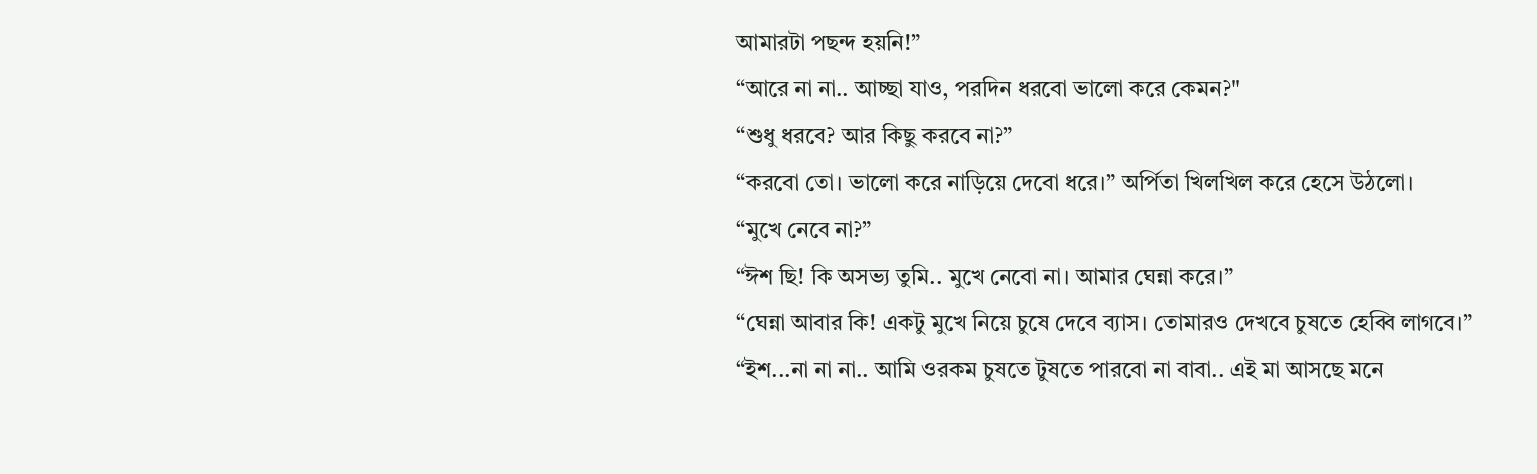আমারটা পছন্দ হয়নি!”
“আরে না না.. আচ্ছা যাও, পরদিন ধরবো ভালো করে কেমন?"
“শুধু ধরবে? আর কিছু করবে না?”
“করবো তো। ভালো করে নাড়িয়ে দেবো ধরে।” অর্পিতা খিলখিল করে হেসে উঠলো।
“মুখে নেবে না?”
“ঈশ ছি! কি অসভ্য তুমি.. মুখে নেবো না। আমার ঘেন্না করে।”
“ঘেন্না আবার কি! একটু মুখে নিয়ে চুষে দেবে ব্যাস। তোমারও দেখবে চুষতে হেব্বি লাগবে।”
“ইশ...না না না.. আমি ওরকম চুষতে টুষতে পারবো না বাবা.. এই মা আসছে মনে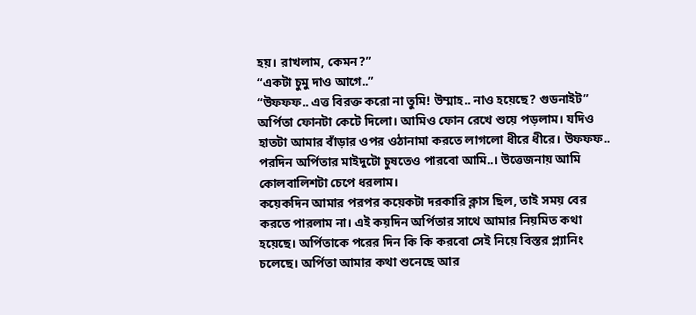হয়। রাখলাম, কেমন?”
“একটা চুমু দাও আগে..”
“উফফফ.. এত্ত বিরক্ত করো না তুমি! উম্মাহ.. নাও হয়েছে? গুডনাইট” অর্পিতা ফোনটা কেটে দিলো। আমিও ফোন রেখে শুয়ে পড়লাম। যদিও হাতটা আমার বাঁড়ার ওপর ওঠানামা করতে লাগলো ধীরে ধীরে। উফফফ.. পরদিন অর্পিতার মাইদুটো চুষতেও পারবো আমি..। উত্তেজনায় আমি কোলবালিশটা চেপে ধরলাম।
কয়েকদিন আমার পরপর কয়েকটা দরকারি ক্লাস ছিল, তাই সময় বের করতে পারলাম না। এই কয়দিন অর্পিতার সাথে আমার নিয়মিত কথা হয়েছে। অর্পিতাকে পরের দিন কি কি করবো সেই নিয়ে বিস্তর প্ল্যানিং চলেছে। অর্পিতা আমার কথা শুনেছে আর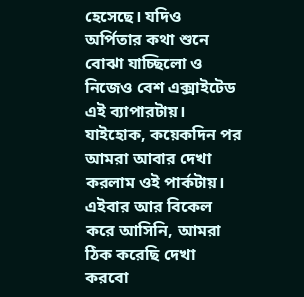হেসেছে। যদিও অর্পিতার কথা শুনে বোঝা যাচ্ছিলো ও নিজেও বেশ এক্সাইটেড এই ব্যাপারটায়। যাইহোক, কয়েকদিন পর আমরা আবার দেখা করলাম ওই পার্কটায়।
এইবার আর বিকেল করে আসিনি, আমরা ঠিক করেছি দেখা করবো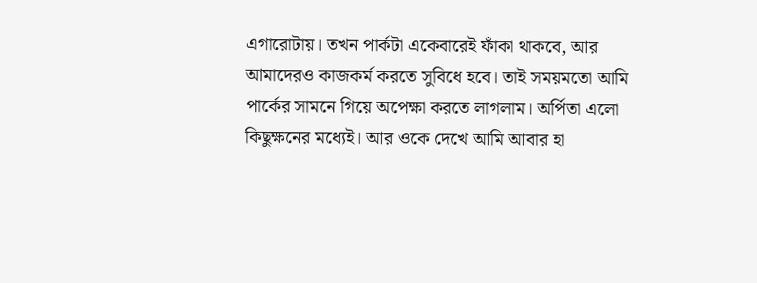এগারোটায়। তখন পার্কটা একেবারেই ফাঁকা থাকবে, আর আমাদেরও কাজকর্ম করতে সুবিধে হবে। তাই সময়মতো আমি পার্কের সামনে গিয়ে অপেক্ষা করতে লাগলাম। অর্পিতা এলো কিছুক্ষনের মধ্যেই। আর ওকে দেখে আমি আবার হা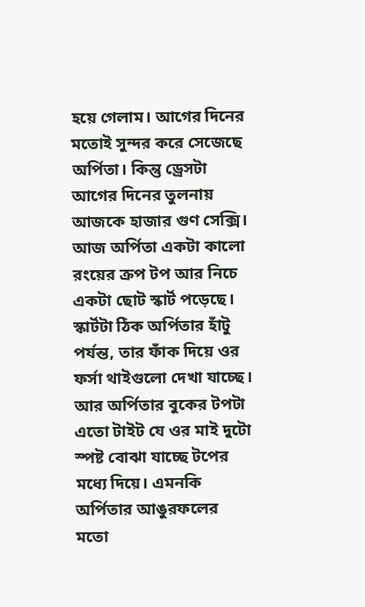হয়ে গেলাম। আগের দিনের মতোই সুন্দর করে সেজেছে অর্পিতা। কিন্তু ড্রেসটা আগের দিনের তুলনায় আজকে হাজার গুণ সেক্সি। আজ অর্পিতা একটা কালো রংয়ের ক্রপ টপ আর নিচে একটা ছোট স্কার্ট পড়েছে। স্কার্টটা ঠিক অর্পিতার হাঁটু পর্যন্ত, তার ফাঁক দিয়ে ওর ফর্সা থাইগুলো দেখা যাচ্ছে। আর অর্পিতার বুকের টপটা এতো টাইট যে ওর মাই দুটো স্পষ্ট বোঝা যাচ্ছে টপের মধ্যে দিয়ে। এমনকি অর্পিতার আঙুরফলের মতো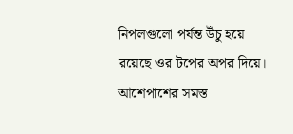নিপলগুলো পর্যন্ত উঁচু হয়ে রয়েছে ওর টপের অপর দিয়ে। আশেপাশের সমস্ত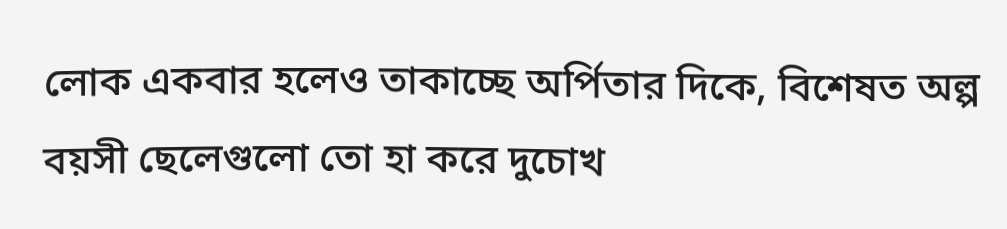লোক একবার হলেও তাকাচ্ছে অর্পিতার দিকে, বিশেষত অল্প বয়সী ছেলেগুলো তো হা করে দুচোখ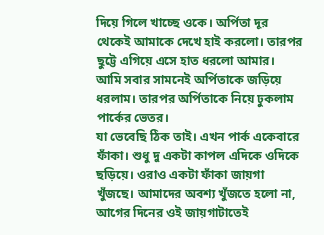দিয়ে গিলে খাচ্ছে ওকে। অর্পিতা দূর থেকেই আমাকে দেখে হাই করলো। তারপর ছুট্টে এগিয়ে এসে হাত ধরলো আমার। আমি সবার সামনেই অর্পিতাকে জড়িয়ে ধরলাম। তারপর অর্পিতাকে নিয়ে ঢুকলাম পার্কের ভেতর।
যা ভেবেছি ঠিক তাই। এখন পার্ক একেবারে ফাঁকা। শুধু দু একটা কাপল এদিকে ওদিকে ছড়িয়ে। ওরাও একটা ফাঁকা জায়গা খুঁজছে। আমাদের অবশ্য খুঁজতে হলো না, আগের দিনের ওই জায়গাটাতেই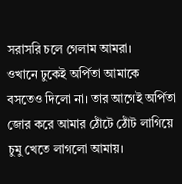সরাসরি চলে গেলাম আমরা।
ওখানে ঢুকেই অর্পিতা আমাকে বসতেও দিলো না। তার আগেই অর্পিতা জোর করে আমার ঠোঁটে ঠোঁট লাগিয়ে চুমু খেতে লাগলো আমায়।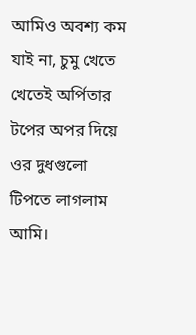আমিও অবশ্য কম যাই না, চুমু খেতে খেতেই অর্পিতার টপের অপর দিয়ে ওর দুধগুলো টিপতে লাগলাম আমি।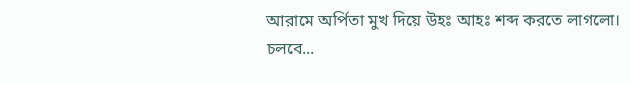আরামে অর্পিতা মুখ দিয়ে উহঃ আহঃ শব্দ করতে লাগলো।
চলবে...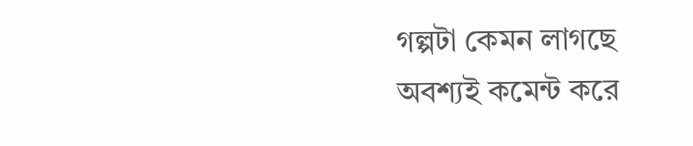গল্পটা কেমন লাগছে অবশ্যই কমেন্ট করে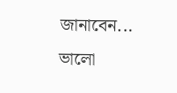জানাবেন...
ভালো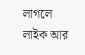লাগলে লাইক আর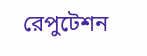রেপুটেশন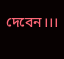দেবেন।।।